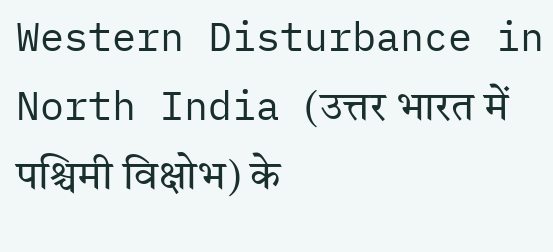Western Disturbance in North India (उत्तर भारत में पश्चिमी विक्षोभ) के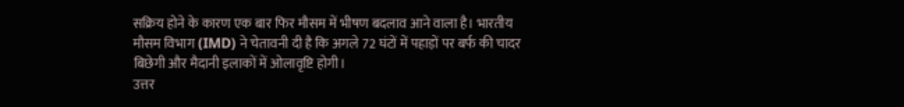सक्रिय होने के कारण एक बार फिर मौसम में भीषण बदलाव आने वाला है। भारतीय मौसम विभाग (IMD) ने चेतावनी दी है कि अगले 72 घंटों में पहाड़ों पर बर्फ की चादर बिछेगी और मैदानी इलाकों में ओलावृष्टि होगी।
उत्तर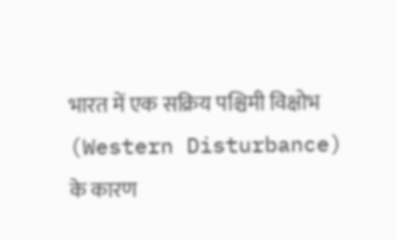भारत में एक सक्रिय पश्चिमी विक्षोभ (Western Disturbance) के कारण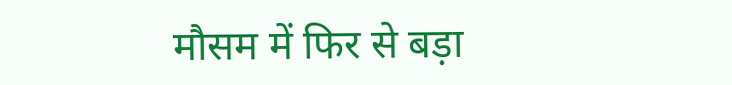मौसम में फिर से बड़ा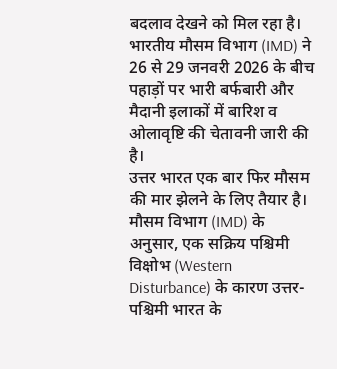बदलाव देखने को मिल रहा है। भारतीय मौसम विभाग (IMD) ने 26 से 29 जनवरी 2026 के बीच पहाड़ों पर भारी बर्फबारी और मैदानी इलाकों में बारिश व ओलावृष्टि की चेतावनी जारी की है।
उत्तर भारत एक बार फिर मौसम की मार झेलने के लिए तैयार है। मौसम विभाग (IMD) के अनुसार, एक सक्रिय पश्चिमी विक्षोभ (Western Disturbance) के कारण उत्तर-पश्चिमी भारत के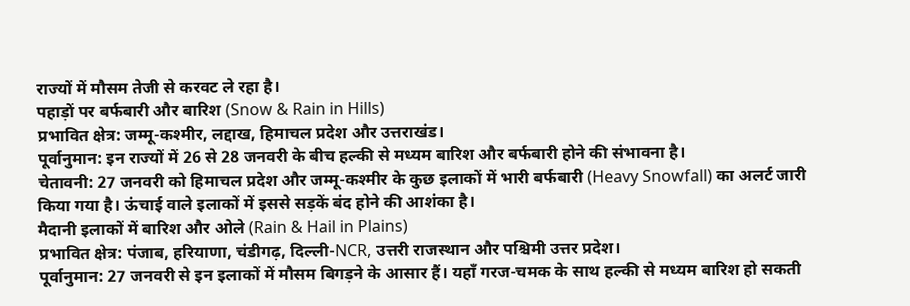राज्यों में मौसम तेजी से करवट ले रहा है।
पहाड़ों पर बर्फबारी और बारिश (Snow & Rain in Hills)
प्रभावित क्षेत्र: जम्मू-कश्मीर, लद्दाख, हिमाचल प्रदेश और उत्तराखंड।
पूर्वानुमान: इन राज्यों में 26 से 28 जनवरी के बीच हल्की से मध्यम बारिश और बर्फबारी होने की संभावना है।
चेतावनी: 27 जनवरी को हिमाचल प्रदेश और जम्मू-कश्मीर के कुछ इलाकों में भारी बर्फबारी (Heavy Snowfall) का अलर्ट जारी किया गया है। ऊंचाई वाले इलाकों में इससे सड़कें बंद होने की आशंका है।
मैदानी इलाकों में बारिश और ओले (Rain & Hail in Plains)
प्रभावित क्षेत्र: पंजाब, हरियाणा, चंडीगढ़, दिल्ली-NCR, उत्तरी राजस्थान और पश्चिमी उत्तर प्रदेश।
पूर्वानुमान: 27 जनवरी से इन इलाकों में मौसम बिगड़ने के आसार हैं। यहाँ गरज-चमक के साथ हल्की से मध्यम बारिश हो सकती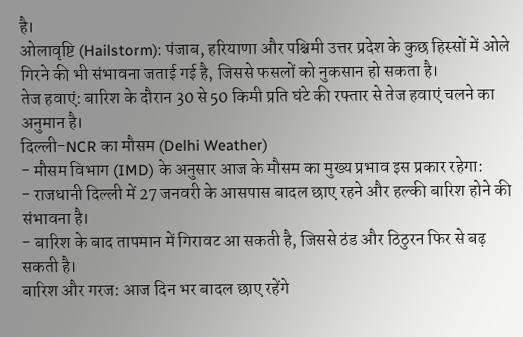है।
ओलावृष्टि (Hailstorm): पंजाब, हरियाणा और पश्चिमी उत्तर प्रदेश के कुछ हिस्सों में ओले गिरने की भी संभावना जताई गई है, जिससे फसलों को नुकसान हो सकता है।
तेज हवाएं: बारिश के दौरान 30 से 50 किमी प्रति घंटे की रफ्तार से तेज हवाएं चलने का अनुमान है।
दिल्ली-NCR का मौसम (Delhi Weather)
- मौसम विभाग (IMD) के अनुसार आज के मौसम का मुख्य प्रभाव इस प्रकार रहेगा:
- राजधानी दिल्ली में 27 जनवरी के आसपास बादल छाए रहने और हल्की बारिश होने की संभावना है।
- बारिश के बाद तापमान में गिरावट आ सकती है, जिससे ठंड और ठिठुरन फिर से बढ़ सकती है।
बारिश और गरज: आज दिन भर बादल छाए रहेंगे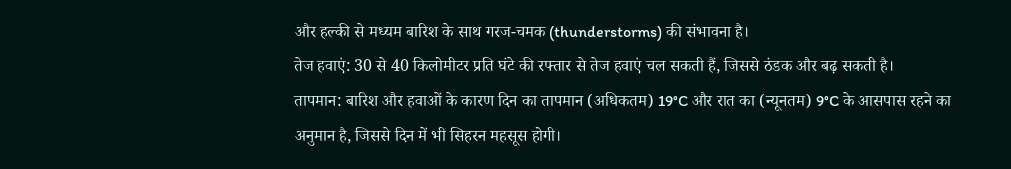और हल्की से मध्यम बारिश के साथ गरज-चमक (thunderstorms) की संभावना है।
तेज हवाएं: 30 से 40 किलोमीटर प्रति घंटे की रफ्तार से तेज हवाएं चल सकती हैं, जिससे ठंडक और बढ़ सकती है।
तापमान: बारिश और हवाओं के कारण दिन का तापमान (अधिकतम) 19°C और रात का (न्यूनतम) 9°C के आसपास रहने का अनुमान है, जिससे दिन में भी सिहरन महसूस होगी।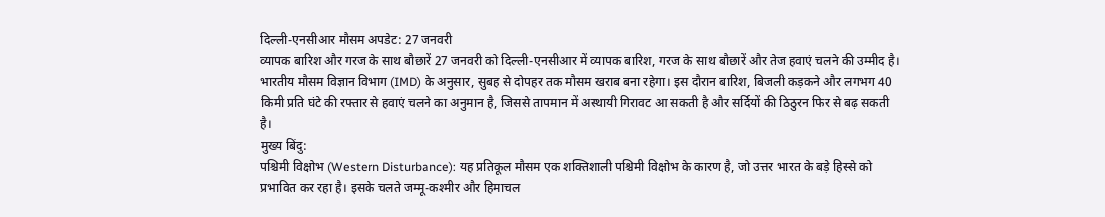दिल्ली-एनसीआर मौसम अपडेट: 27 जनवरी
व्यापक बारिश और गरज के साथ बौछारें 27 जनवरी को दिल्ली-एनसीआर में व्यापक बारिश, गरज के साथ बौछारें और तेज हवाएं चलने की उम्मीद है। भारतीय मौसम विज्ञान विभाग (IMD) के अनुसार, सुबह से दोपहर तक मौसम खराब बना रहेगा। इस दौरान बारिश, बिजली कड़कने और लगभग 40 किमी प्रति घंटे की रफ्तार से हवाएं चलने का अनुमान है, जिससे तापमान में अस्थायी गिरावट आ सकती है और सर्दियों की ठिठुरन फिर से बढ़ सकती है।
मुख्य बिंदु:
पश्चिमी विक्षोभ (Western Disturbance): यह प्रतिकूल मौसम एक शक्तिशाली पश्चिमी विक्षोभ के कारण है, जो उत्तर भारत के बड़े हिस्से को प्रभावित कर रहा है। इसके चलते जम्मू-कश्मीर और हिमाचल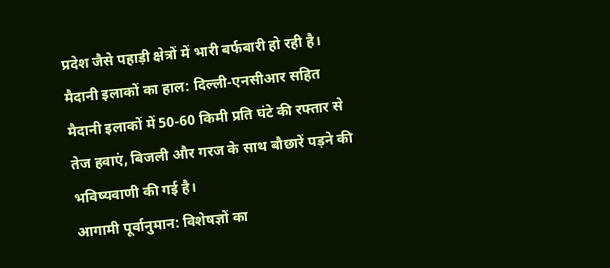प्रदेश जैसे पहाड़ी क्षेत्रों में भारी बर्फबारी हो रही है।
मैदानी इलाकों का हाल: दिल्ली-एनसीआर सहित मैदानी इलाकों में 50-60 किमी प्रति घंटे की रफ्तार से तेज हवाएं, बिजली और गरज के साथ बौछारें पड़ने की भविष्यवाणी की गई है।
आगामी पूर्वानुमान: विशेषज्ञों का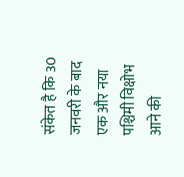संकेत है कि 30 जनवरी के बाद एक और नया पश्चिमी विक्षोभ आने की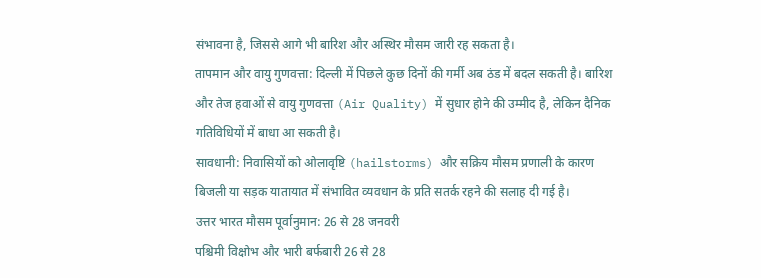संभावना है, जिससे आगे भी बारिश और अस्थिर मौसम जारी रह सकता है।
तापमान और वायु गुणवत्ता: दिल्ली में पिछले कुछ दिनों की गर्मी अब ठंड में बदल सकती है। बारिश और तेज हवाओं से वायु गुणवत्ता (Air Quality) में सुधार होने की उम्मीद है, लेकिन दैनिक गतिविधियों में बाधा आ सकती है।
सावधानी: निवासियों को ओलावृष्टि (hailstorms) और सक्रिय मौसम प्रणाली के कारण बिजली या सड़क यातायात में संभावित व्यवधान के प्रति सतर्क रहने की सलाह दी गई है।
उत्तर भारत मौसम पूर्वानुमान: 26 से 28 जनवरी
पश्चिमी विक्षोभ और भारी बर्फबारी 26 से 28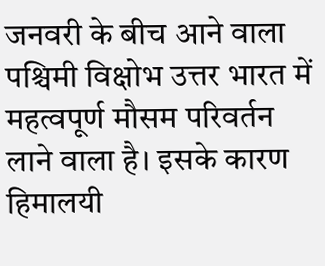जनवरी के बीच आने वाला पश्चिमी विक्षोभ उत्तर भारत में महत्वपूर्ण मौसम परिवर्तन लाने वाला है। इसके कारण हिमालयी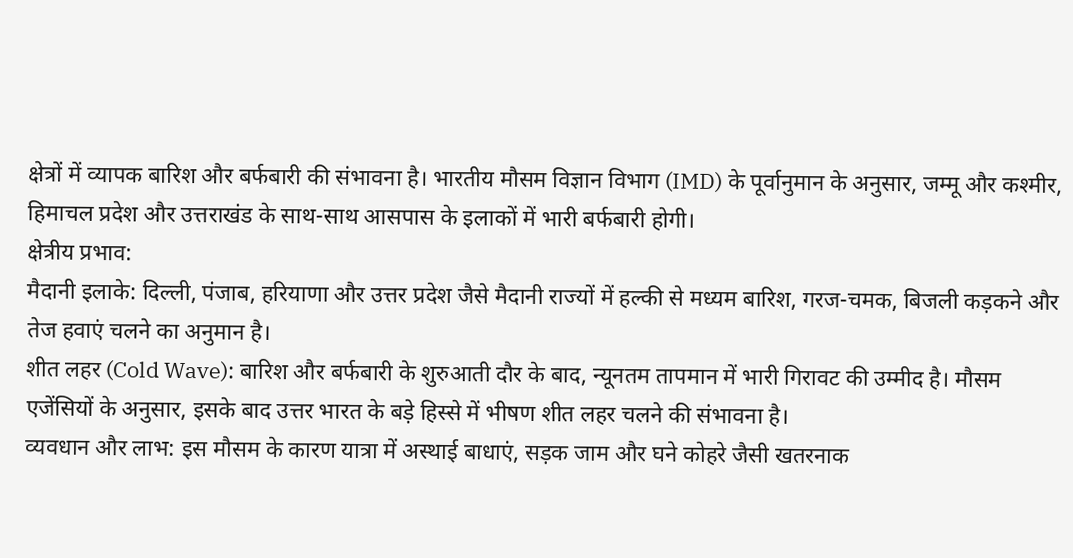क्षेत्रों में व्यापक बारिश और बर्फबारी की संभावना है। भारतीय मौसम विज्ञान विभाग (IMD) के पूर्वानुमान के अनुसार, जम्मू और कश्मीर, हिमाचल प्रदेश और उत्तराखंड के साथ-साथ आसपास के इलाकों में भारी बर्फबारी होगी।
क्षेत्रीय प्रभाव:
मैदानी इलाके: दिल्ली, पंजाब, हरियाणा और उत्तर प्रदेश जैसे मैदानी राज्यों में हल्की से मध्यम बारिश, गरज-चमक, बिजली कड़कने और तेज हवाएं चलने का अनुमान है।
शीत लहर (Cold Wave): बारिश और बर्फबारी के शुरुआती दौर के बाद, न्यूनतम तापमान में भारी गिरावट की उम्मीद है। मौसम एजेंसियों के अनुसार, इसके बाद उत्तर भारत के बड़े हिस्से में भीषण शीत लहर चलने की संभावना है।
व्यवधान और लाभ: इस मौसम के कारण यात्रा में अस्थाई बाधाएं, सड़क जाम और घने कोहरे जैसी खतरनाक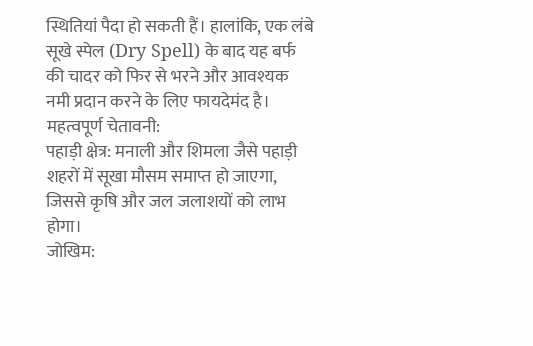स्थितियां पैदा हो सकती हैं। हालांकि, एक लंबे सूखे स्पेल (Dry Spell) के बाद यह बर्फ की चादर को फिर से भरने और आवश्यक नमी प्रदान करने के लिए फायदेमंद है।
महत्वपूर्ण चेतावनी:
पहाड़ी क्षेत्र: मनाली और शिमला जैसे पहाड़ी शहरों में सूखा मौसम समाप्त हो जाएगा, जिससे कृषि और जल जलाशयों को लाभ होगा।
जोखिम: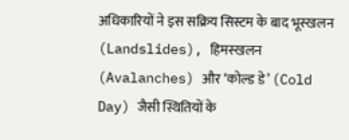अधिकारियों ने इस सक्रिय सिस्टम के बाद भूस्खलन (Landslides), हिमस्खलन (Avalanches) और ‘कोल्ड डे’ (Cold Day) जैसी स्थितियों के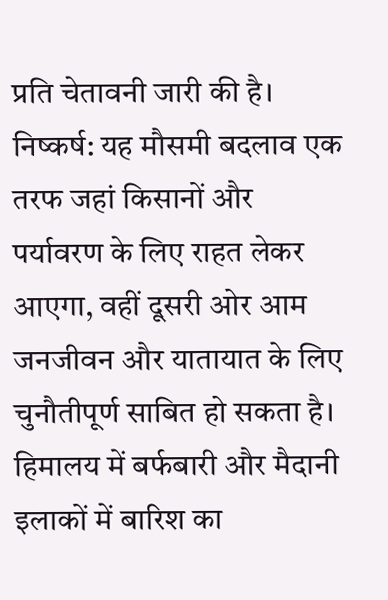प्रति चेतावनी जारी की है।
निष्कर्ष: यह मौसमी बदलाव एक तरफ जहां किसानों और पर्यावरण के लिए राहत लेकर आएगा, वहीं दूसरी ओर आम जनजीवन और यातायात के लिए चुनौतीपूर्ण साबित हो सकता है।
हिमालय में बर्फबारी और मैदानी इलाकों में बारिश का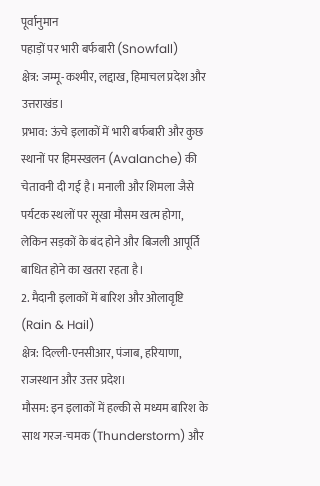पूर्वानुमान
पहाड़ों पर भारी बर्फबारी (Snowfall)
क्षेत्र: जम्मू-कश्मीर, लद्दाख, हिमाचल प्रदेश और उत्तराखंड।
प्रभाव: ऊंचे इलाकों में भारी बर्फबारी और कुछ स्थानों पर हिमस्खलन (Avalanche) की चेतावनी दी गई है। मनाली और शिमला जैसे पर्यटक स्थलों पर सूखा मौसम खत्म होगा, लेकिन सड़कों के बंद होने और बिजली आपूर्ति बाधित होने का खतरा रहता है।
2. मैदानी इलाकों में बारिश और ओलावृष्टि (Rain & Hail)
क्षेत्र: दिल्ली-एनसीआर, पंजाब, हरियाणा, राजस्थान और उत्तर प्रदेश।
मौसम: इन इलाकों में हल्की से मध्यम बारिश के साथ गरज-चमक (Thunderstorm) और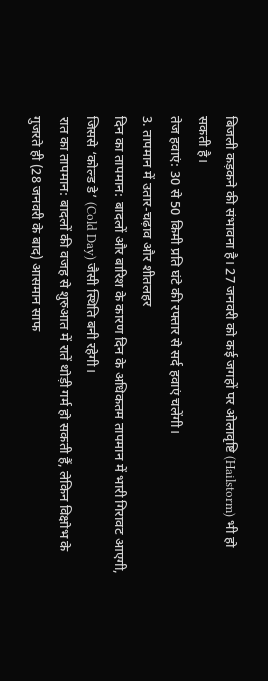बिजली कड़कने की संभावना है। 27 जनवरी को कई जगहों पर ओलावृष्टि (Hailstorm) भी हो सकती है।
तेज हवाएं: 30 से 50 किमी प्रति घंटे की रफ्तार से सर्द हवाएं चलेंगी।
3. तापमान में उतार-चढ़ाव और शीतलहर
दिन का तापमान: बादलों और बारिश के कारण दिन के अधिकतम तापमान में भारी गिरावट आएगी, जिससे ‘कोल्ड डे’ (Cold Day) जैसी स्थिति बनी रहेगी।
रात का तापमान: बादलों की वजह से शुरुआत में रातें थोड़ी गर्म हो सकती हैं, लेकिन विक्षोभ के गुजरते ही (28 जनवरी के बाद) आसमान साफ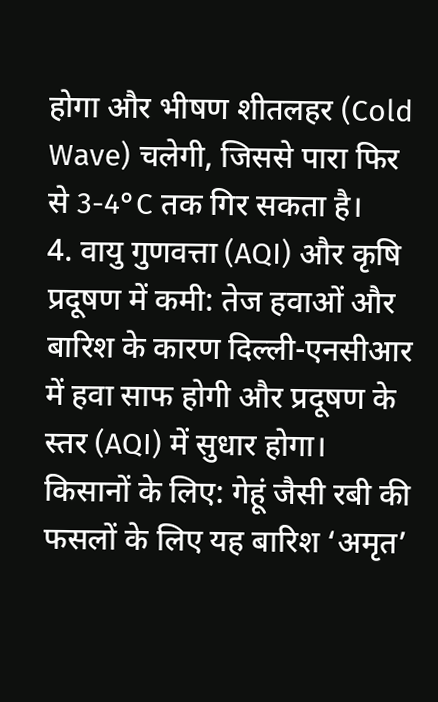होगा और भीषण शीतलहर (Cold Wave) चलेगी, जिससे पारा फिर से 3-4°C तक गिर सकता है।
4. वायु गुणवत्ता (AQI) और कृषि
प्रदूषण में कमी: तेज हवाओं और बारिश के कारण दिल्ली-एनसीआर में हवा साफ होगी और प्रदूषण के स्तर (AQI) में सुधार होगा।
किसानों के लिए: गेहूं जैसी रबी की फसलों के लिए यह बारिश ‘अमृत’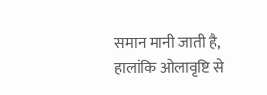समान मानी जाती है, हालांकि ओलावृष्टि से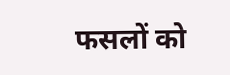फसलों को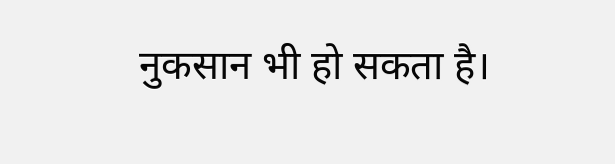नुकसान भी हो सकता है।